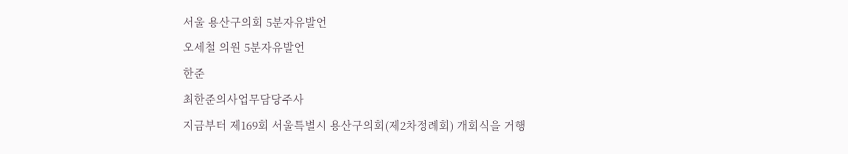서울 용산구의회 5분자유발언
오세철 의원 5분자유발언
한준
최한준의사업무담당주사
지금부터 제169회 서울특별시 용산구의회(제2차정례회) 개회식을 거행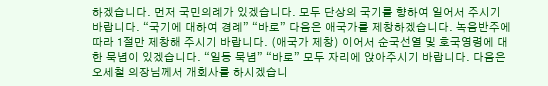하겠습니다. 먼저 국민의례가 있겠습니다. 모두 단상의 국기를 향하여 일어서 주시기 바랍니다. “국기에 대하여 경례” “바로” 다음은 애국가를 제창하겠습니다. 녹음반주에 따라 1절만 제창해 주시기 바랍니다. (애국가 제창) 이어서 순국선열 및 호국영령에 대한 묵념이 있겠습니다. “일동 묵념” “바로” 모두 자리에 앉아주시기 바랍니다. 다음은 오세철 의장님께서 개회사를 하시겠습니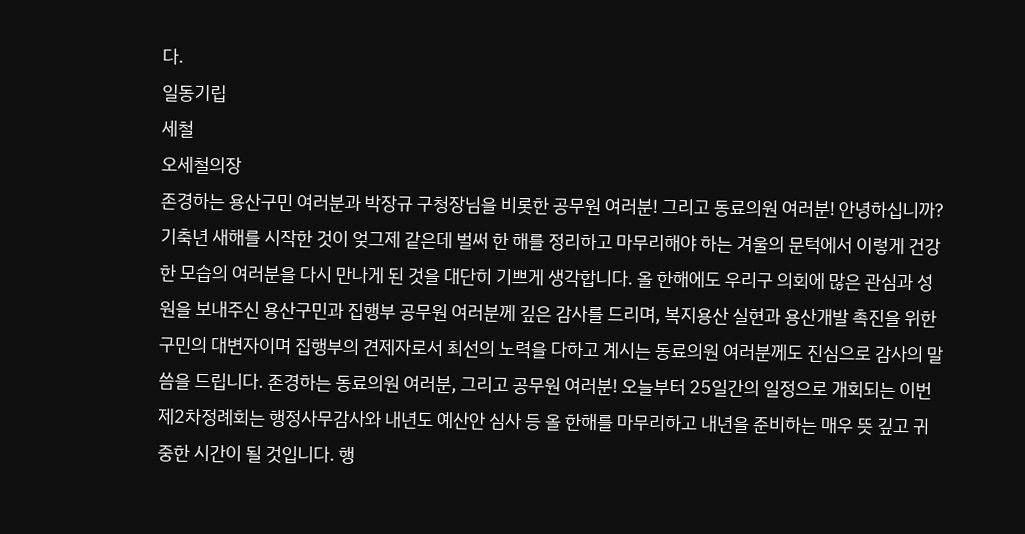다.
일동기립
세철
오세철의장
존경하는 용산구민 여러분과 박장규 구청장님을 비롯한 공무원 여러분! 그리고 동료의원 여러분! 안녕하십니까? 기축년 새해를 시작한 것이 엊그제 같은데 벌써 한 해를 정리하고 마무리해야 하는 겨울의 문턱에서 이렇게 건강한 모습의 여러분을 다시 만나게 된 것을 대단히 기쁘게 생각합니다. 올 한해에도 우리구 의회에 많은 관심과 성원을 보내주신 용산구민과 집행부 공무원 여러분께 깊은 감사를 드리며, 복지용산 실현과 용산개발 촉진을 위한 구민의 대변자이며 집행부의 견제자로서 최선의 노력을 다하고 계시는 동료의원 여러분께도 진심으로 감사의 말씀을 드립니다. 존경하는 동료의원 여러분, 그리고 공무원 여러분! 오늘부터 25일간의 일정으로 개회되는 이번 제2차정례회는 행정사무감사와 내년도 예산안 심사 등 올 한해를 마무리하고 내년을 준비하는 매우 뜻 깊고 귀중한 시간이 될 것입니다. 행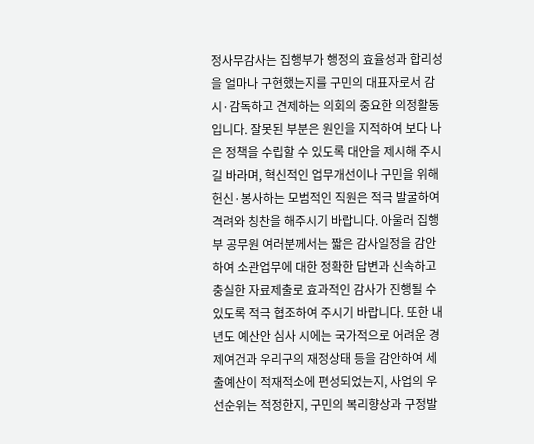정사무감사는 집행부가 행정의 효율성과 합리성을 얼마나 구현했는지를 구민의 대표자로서 감시·감독하고 견제하는 의회의 중요한 의정활동입니다. 잘못된 부분은 원인을 지적하여 보다 나은 정책을 수립할 수 있도록 대안을 제시해 주시길 바라며, 혁신적인 업무개선이나 구민을 위해 헌신·봉사하는 모범적인 직원은 적극 발굴하여 격려와 칭찬을 해주시기 바랍니다. 아울러 집행부 공무원 여러분께서는 짧은 감사일정을 감안하여 소관업무에 대한 정확한 답변과 신속하고 충실한 자료제출로 효과적인 감사가 진행될 수 있도록 적극 협조하여 주시기 바랍니다. 또한 내년도 예산안 심사 시에는 국가적으로 어려운 경제여건과 우리구의 재정상태 등을 감안하여 세출예산이 적재적소에 편성되었는지, 사업의 우선순위는 적정한지, 구민의 복리향상과 구정발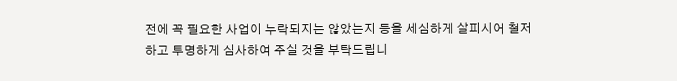전에 꼭 필요한 사업이 누락되지는 않았는지 등을 세심하게 살피시어 철저하고 투명하게 심사하여 주실 것을 부탁드립니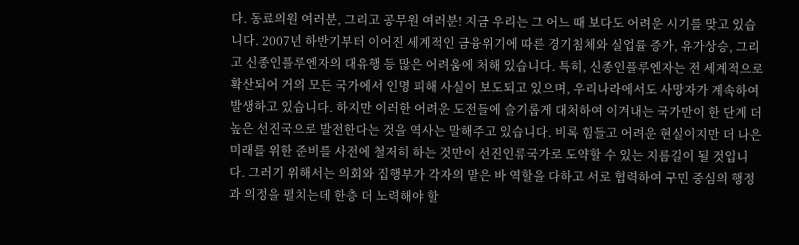다. 동료의원 여러분, 그리고 공무원 여러분! 지금 우리는 그 어느 때 보다도 어려운 시기를 맞고 있습니다. 2007년 하반기부터 이어진 세계적인 금융위기에 따른 경기침체와 실업률 증가, 유가상승, 그리고 신종인플루엔자의 대유행 등 많은 어려움에 처해 있습니다. 특히, 신종인플루엔자는 전 세계적으로 확산되어 거의 모든 국가에서 인명 피해 사실이 보도되고 있으며, 우리나라에서도 사망자가 계속하여 발생하고 있습니다. 하지만 이러한 어려운 도전들에 슬기롭게 대처하여 이겨내는 국가만이 한 단계 더 높은 선진국으로 발전한다는 것을 역사는 말해주고 있습니다. 비록 힘들고 어려운 현실이지만 더 나은 미래를 위한 준비를 사전에 철저히 하는 것만이 선진인류국가로 도약할 수 있는 지름길이 될 것입니다. 그러기 위해서는 의회와 집행부가 각자의 맡은 바 역할을 다하고 서로 협력하여 구민 중심의 행정과 의정을 펼치는데 한층 더 노력해야 할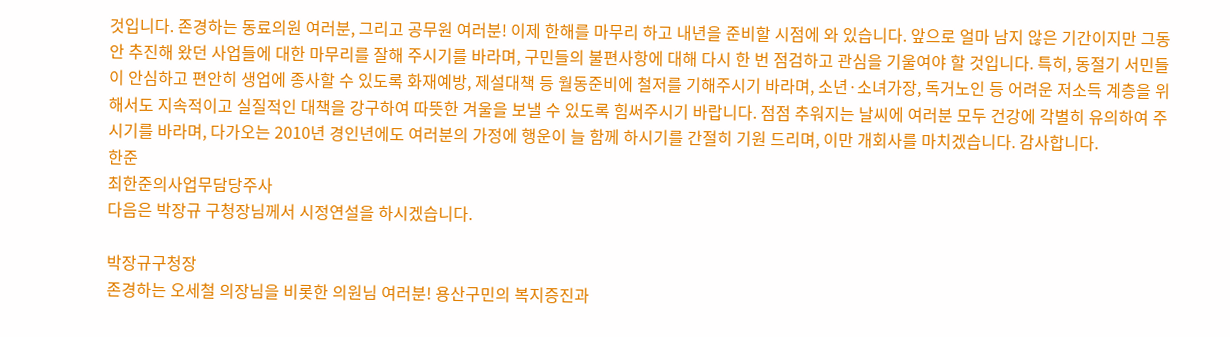것입니다. 존경하는 동료의원 여러분, 그리고 공무원 여러분! 이제 한해를 마무리 하고 내년을 준비할 시점에 와 있습니다. 앞으로 얼마 남지 않은 기간이지만 그동안 추진해 왔던 사업들에 대한 마무리를 잘해 주시기를 바라며, 구민들의 불편사항에 대해 다시 한 번 점검하고 관심을 기울여야 할 것입니다. 특히, 동절기 서민들이 안심하고 편안히 생업에 종사할 수 있도록 화재예방, 제설대책 등 월동준비에 철저를 기해주시기 바라며, 소년·소녀가장, 독거노인 등 어려운 저소득 계층을 위해서도 지속적이고 실질적인 대책을 강구하여 따뜻한 겨울을 보낼 수 있도록 힘써주시기 바랍니다. 점점 추워지는 날씨에 여러분 모두 건강에 각별히 유의하여 주시기를 바라며, 다가오는 2010년 경인년에도 여러분의 가정에 행운이 늘 함께 하시기를 간절히 기원 드리며, 이만 개회사를 마치겠습니다. 감사합니다.
한준
최한준의사업무담당주사
다음은 박장규 구청장님께서 시정연설을 하시겠습니다.

박장규구청장
존경하는 오세철 의장님을 비롯한 의원님 여러분! 용산구민의 복지증진과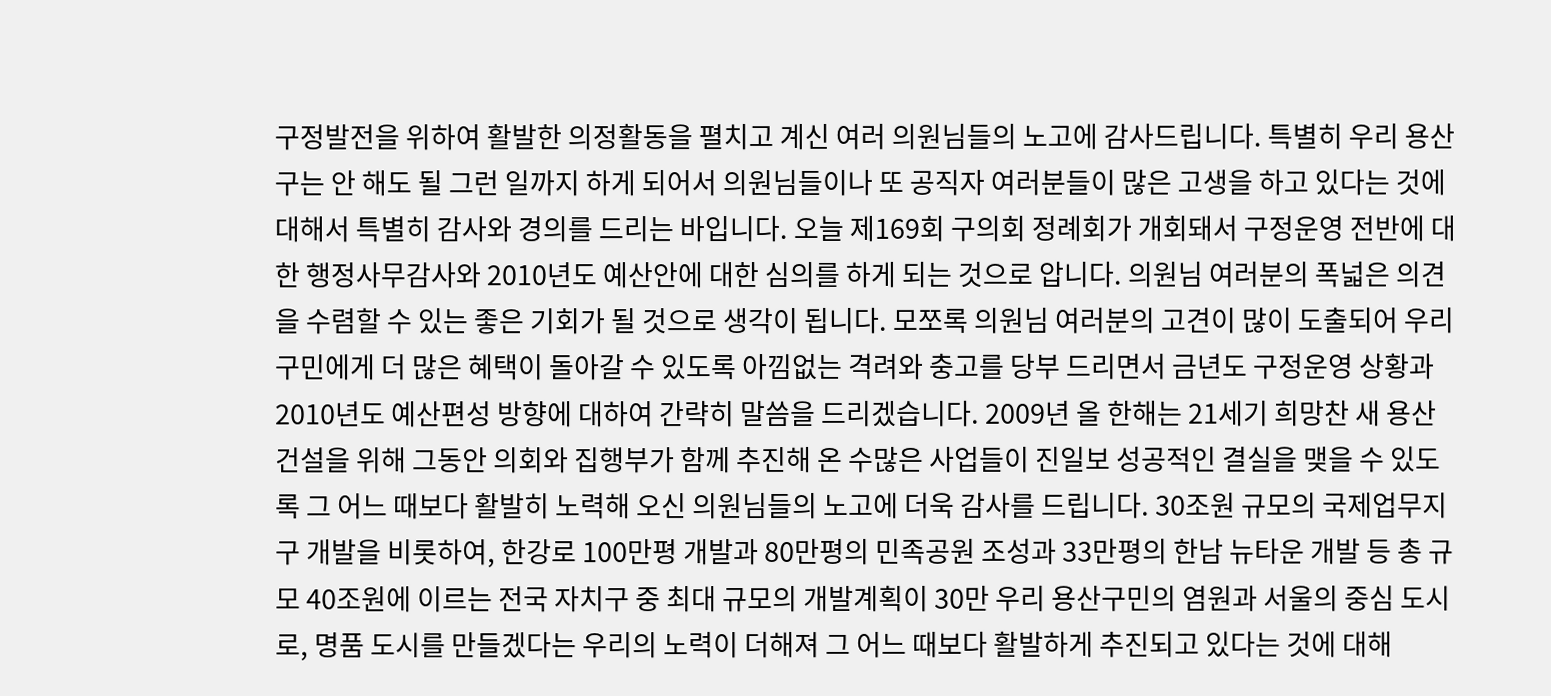구정발전을 위하여 활발한 의정활동을 펼치고 계신 여러 의원님들의 노고에 감사드립니다. 특별히 우리 용산구는 안 해도 될 그런 일까지 하게 되어서 의원님들이나 또 공직자 여러분들이 많은 고생을 하고 있다는 것에 대해서 특별히 감사와 경의를 드리는 바입니다. 오늘 제169회 구의회 정례회가 개회돼서 구정운영 전반에 대한 행정사무감사와 2010년도 예산안에 대한 심의를 하게 되는 것으로 압니다. 의원님 여러분의 폭넓은 의견을 수렴할 수 있는 좋은 기회가 될 것으로 생각이 됩니다. 모쪼록 의원님 여러분의 고견이 많이 도출되어 우리 구민에게 더 많은 혜택이 돌아갈 수 있도록 아낌없는 격려와 충고를 당부 드리면서 금년도 구정운영 상황과 2010년도 예산편성 방향에 대하여 간략히 말씀을 드리겠습니다. 2009년 올 한해는 21세기 희망찬 새 용산 건설을 위해 그동안 의회와 집행부가 함께 추진해 온 수많은 사업들이 진일보 성공적인 결실을 맺을 수 있도록 그 어느 때보다 활발히 노력해 오신 의원님들의 노고에 더욱 감사를 드립니다. 30조원 규모의 국제업무지구 개발을 비롯하여, 한강로 100만평 개발과 80만평의 민족공원 조성과 33만평의 한남 뉴타운 개발 등 총 규모 40조원에 이르는 전국 자치구 중 최대 규모의 개발계획이 30만 우리 용산구민의 염원과 서울의 중심 도시로, 명품 도시를 만들겠다는 우리의 노력이 더해져 그 어느 때보다 활발하게 추진되고 있다는 것에 대해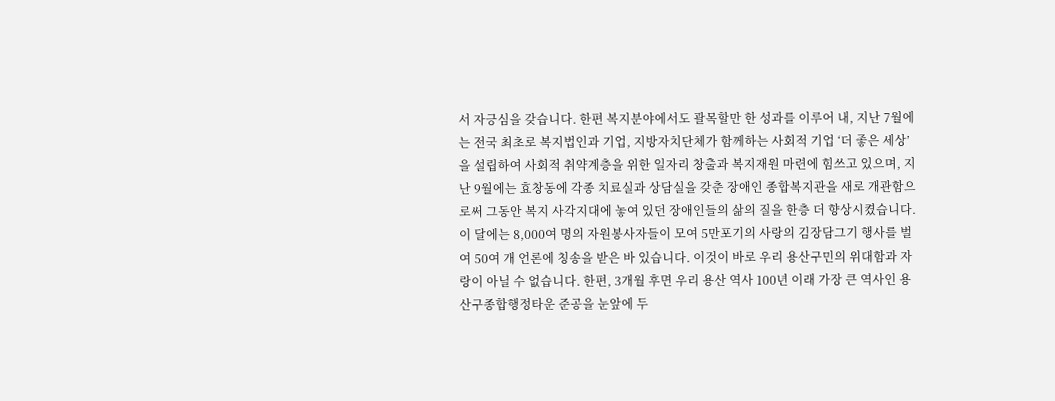서 자긍심을 갖습니다. 한편 복지분야에서도 괄목할만 한 성과를 이루어 내, 지난 7월에는 전국 최초로 복지법인과 기업, 지방자치단체가 함께하는 사회적 기업 ‘더 좋은 세상’을 설립하여 사회적 취약계층을 위한 일자리 창출과 복지재원 마련에 힘쓰고 있으며, 지난 9월에는 효창동에 각종 치료실과 상담실을 갖춘 장애인 종합복지관을 새로 개관함으로써 그동안 복지 사각지대에 놓여 있던 장애인들의 삶의 질을 한층 더 향상시켰습니다. 이 달에는 8,000여 명의 자원봉사자들이 모여 5만포기의 사랑의 김장담그기 행사를 벌여 50여 개 언론에 칭송을 받은 바 있습니다. 이것이 바로 우리 용산구민의 위대함과 자랑이 아닐 수 없습니다. 한편, 3개월 후면 우리 용산 역사 100년 이래 가장 큰 역사인 용산구종합행정타운 준공을 눈앞에 두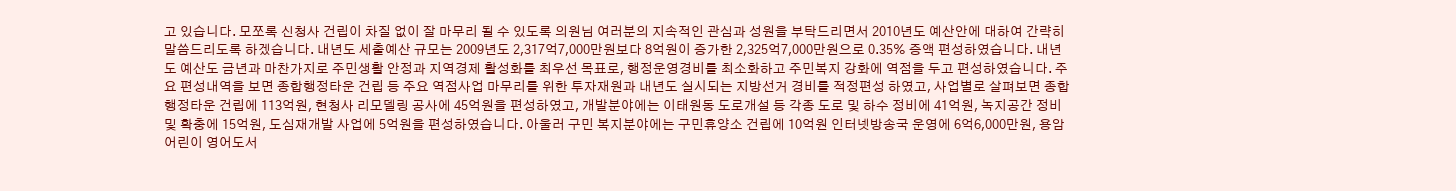고 있습니다. 모쪼록 신청사 건립이 차질 없이 잘 마무리 될 수 있도록 의원님 여러분의 지속적인 관심과 성원을 부탁드리면서 2010년도 예산안에 대하여 간략히 말씀드리도록 하겠습니다. 내년도 세출예산 규모는 2009년도 2,317억7,000만원보다 8억원이 증가한 2,325억7,000만원으로 0.35% 증액 편성하였습니다. 내년도 예산도 금년과 마찬가지로 주민생활 안정과 지역경제 활성화를 최우선 목표로, 행정운영경비를 최소화하고 주민복지 강화에 역점을 두고 편성하였습니다. 주요 편성내역을 보면 종합행정타운 건립 등 주요 역점사업 마무리를 위한 투자재원과 내년도 실시되는 지방선거 경비를 적정편성 하였고, 사업별로 살펴보면 종합행정타운 건립에 113억원, 현청사 리모델링 공사에 45억원을 편성하였고, 개발분야에는 이태원동 도로개설 등 각종 도로 및 하수 정비에 41억원, 녹지공간 정비 및 확충에 15억원, 도심재개발 사업에 5억원을 편성하였습니다. 아울러 구민 복지분야에는 구민휴양소 건립에 10억원 인터넷방송국 운영에 6억6,000만원, 용암어린이 영어도서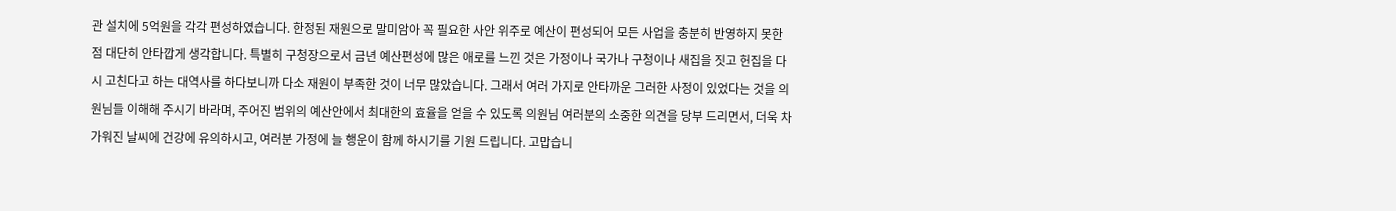관 설치에 5억원을 각각 편성하였습니다. 한정된 재원으로 말미암아 꼭 필요한 사안 위주로 예산이 편성되어 모든 사업을 충분히 반영하지 못한 점 대단히 안타깝게 생각합니다. 특별히 구청장으로서 금년 예산편성에 많은 애로를 느낀 것은 가정이나 국가나 구청이나 새집을 짓고 헌집을 다시 고친다고 하는 대역사를 하다보니까 다소 재원이 부족한 것이 너무 많았습니다. 그래서 여러 가지로 안타까운 그러한 사정이 있었다는 것을 의원님들 이해해 주시기 바라며, 주어진 범위의 예산안에서 최대한의 효율을 얻을 수 있도록 의원님 여러분의 소중한 의견을 당부 드리면서, 더욱 차가워진 날씨에 건강에 유의하시고, 여러분 가정에 늘 행운이 함께 하시기를 기원 드립니다. 고맙습니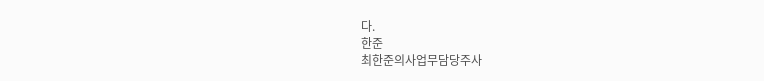다.
한준
최한준의사업무담당주사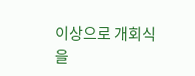이상으로 개회식을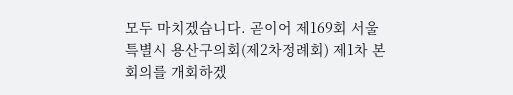모두 마치겠습니다. 곧이어 제169회 서울특별시 용산구의회(제2차정례회) 제1차 본회의를 개회하겠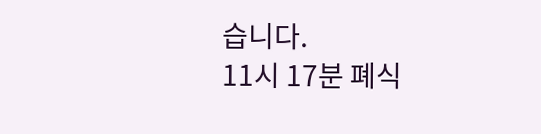습니다.
11시 17분 폐식